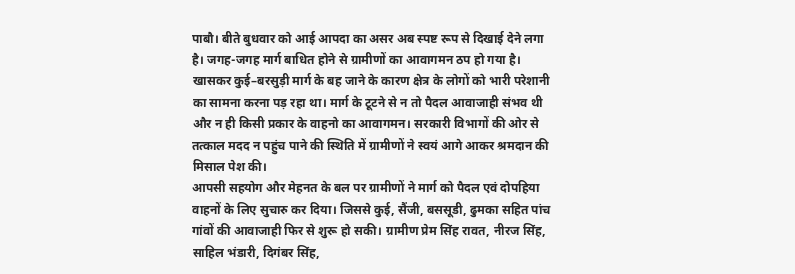पाबौ। बीते बुधवार को आई आपदा का असर अब स्पष्ट रूप से दिखाई देने लगा है। जगह-जगह मार्ग बाधित होने से ग्रामीणों का आवागमन ठप हो गया है। खासकर कुई–बरसुड़ी मार्ग के बह जाने के कारण क्षेत्र के लोगों को भारी परेशानी का सामना करना पड़ रहा था। मार्ग के टूटने से न तो पैदल आवाजाही संभव थी और न ही किसी प्रकार के वाहनो का आवागमन। सरकारी विभागों की ओर से तत्काल मदद न पहुंच पाने की स्थिति में ग्रामीणों ने स्वयं आगे आकर श्रमदान की मिसाल पेश की।
आपसी सहयोग और मेहनत के बल पर ग्रामीणों ने मार्ग को पैदल एवं दोपहिया वाहनों के लिए सुचारु कर दिया। जिससे कुई, सैंजी, बससूडी, ढुमका सहित पांच गांवों की आवाजाही फिर से शुरू हो सकी। ग्रामीण प्रेम सिंह रावत, नीरज सिंह, साहिल भंडारी, दिगंबर सिंह,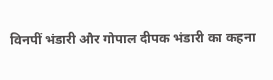विनपीं भंडारी और गोपाल दीपक भंडारी का कहना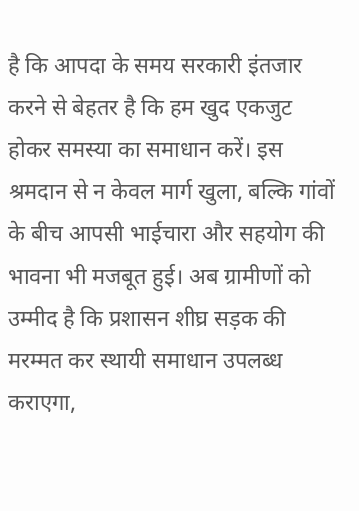है कि आपदा के समय सरकारी इंतजार करने से बेहतर है कि हम खुद एकजुट होकर समस्या का समाधान करें। इस श्रमदान से न केवल मार्ग खुला, बल्कि गांवों के बीच आपसी भाईचारा और सहयोग की भावना भी मजबूत हुई। अब ग्रामीणों को उम्मीद है कि प्रशासन शीघ्र सड़क की मरम्मत कर स्थायी समाधान उपलब्ध कराएगा,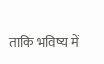ताकि भविष्य में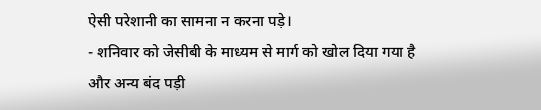ऐसी परेशानी का सामना न करना पड़े।
- शनिवार को जेसीबी के माध्यम से मार्ग को खोल दिया गया है और अन्य बंद पड़ी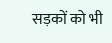सड़कों को भी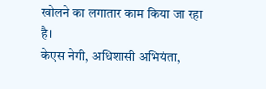खोलने का लगातार काम किया जा रहा है।
केएस नेगी, अधिशासी अभियंता,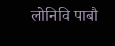लोनिवि पाबौ